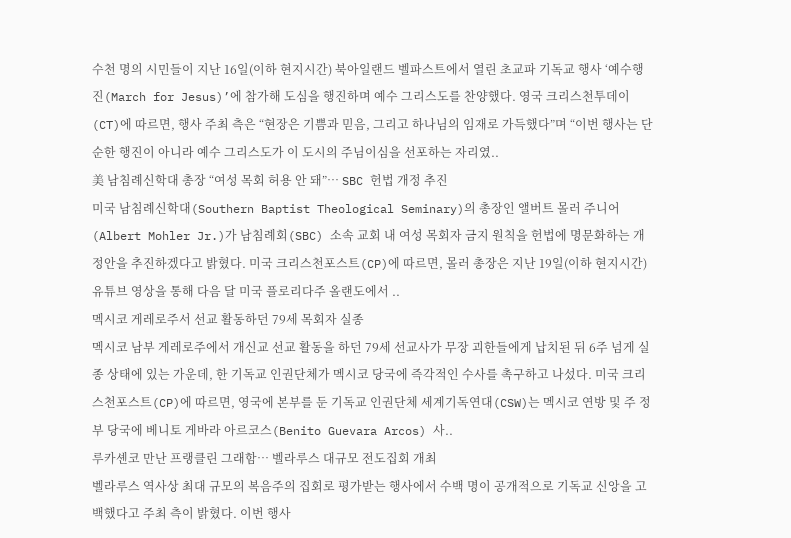수천 명의 시민들이 지난 16일(이하 현지시간) 북아일랜드 벨파스트에서 열린 초교파 기독교 행사 ‘예수행진(March for Jesus)’에 참가해 도심을 행진하며 예수 그리스도를 찬양했다. 영국 크리스천투데이(CT)에 따르면, 행사 주최 측은 “현장은 기쁨과 믿음, 그리고 하나님의 임재로 가득했다”며 “이번 행사는 단순한 행진이 아니라 예수 그리스도가 이 도시의 주님이심을 선포하는 자리였..
美 남침례신학대 총장 “여성 목회 허용 안 돼”… SBC 헌법 개정 추진
미국 남침례신학대(Southern Baptist Theological Seminary)의 총장인 앨버트 몰러 주니어(Albert Mohler Jr.)가 남침례회(SBC) 소속 교회 내 여성 목회자 금지 원칙을 헌법에 명문화하는 개정안을 추진하겠다고 밝혔다. 미국 크리스천포스트(CP)에 따르면, 몰러 총장은 지난 19일(이하 현지시간) 유튜브 영상을 통해 다음 달 미국 플로리다주 올랜도에서 ..
멕시코 게레로주서 선교 활동하던 79세 목회자 실종
멕시코 남부 게레로주에서 개신교 선교 활동을 하던 79세 선교사가 무장 괴한들에게 납치된 뒤 6주 넘게 실종 상태에 있는 가운데, 한 기독교 인권단체가 멕시코 당국에 즉각적인 수사를 촉구하고 나섰다. 미국 크리스천포스트(CP)에 따르면, 영국에 본부를 둔 기독교 인권단체 세계기독연대(CSW)는 멕시코 연방 및 주 정부 당국에 베니토 게바라 아르코스(Benito Guevara Arcos) 사..
루카셴코 만난 프랭클린 그래함… 벨라루스 대규모 전도집회 개최
벨라루스 역사상 최대 규모의 복음주의 집회로 평가받는 행사에서 수백 명이 공개적으로 기독교 신앙을 고백했다고 주최 측이 밝혔다. 이번 행사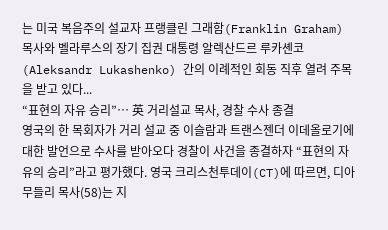는 미국 복음주의 설교자 프랭클린 그래함(Franklin Graham) 목사와 벨라루스의 장기 집권 대통령 알렉산드르 루카셴코(Aleksandr Lukashenko) 간의 이례적인 회동 직후 열려 주목을 받고 있다...
“표현의 자유 승리”… 英 거리설교 목사, 경찰 수사 종결
영국의 한 목회자가 거리 설교 중 이슬람과 트랜스젠더 이데올로기에 대한 발언으로 수사를 받아오다 경찰이 사건을 종결하자 “표현의 자유의 승리”라고 평가했다. 영국 크리스천투데이(CT)에 따르면, 디아 무들리 목사(58)는 지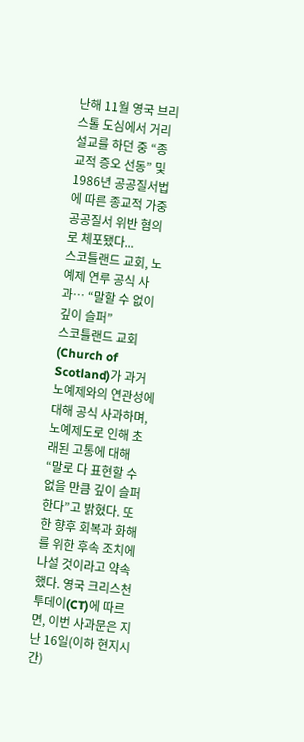난해 11월 영국 브리스톨 도심에서 거리 설교를 하던 중 “종교적 증오 선동” 및 1986년 공공질서법에 따른 종교적 가중 공공질서 위반 혐의로 체포됐다...
스코틀랜드 교회, 노예제 연루 공식 사과… “말할 수 없이 깊이 슬퍼”
스코틀랜드 교회(Church of Scotland)가 과거 노예제와의 연관성에 대해 공식 사과하며, 노예제도로 인해 초래된 고통에 대해 “말로 다 표현할 수 없을 만큼 깊이 슬퍼한다”고 밝혔다. 또한 향후 회복과 화해를 위한 후속 조치에 나설 것이라고 약속했다. 영국 크리스천투데이(CT)에 따르면, 이번 사과문은 지난 16일(이하 현지시간)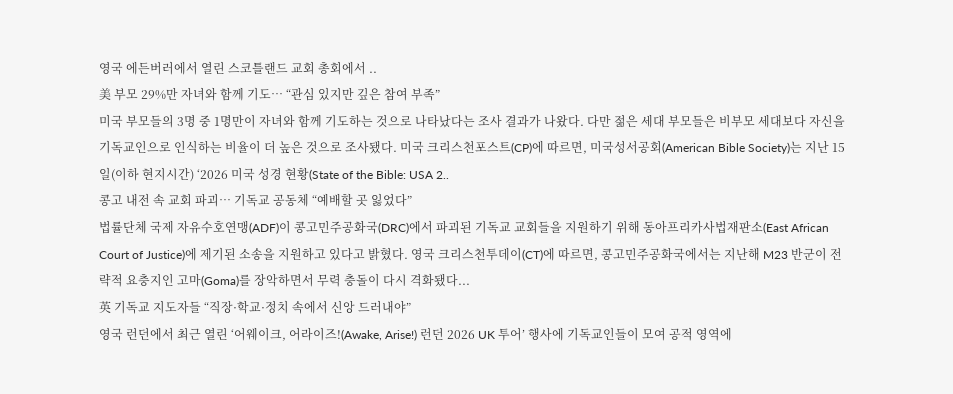영국 에든버러에서 열린 스코틀랜드 교회 총회에서 ..
美 부모 29%만 자녀와 함께 기도… “관심 있지만 깊은 참여 부족”
미국 부모들의 3명 중 1명만이 자녀와 함께 기도하는 것으로 나타났다는 조사 결과가 나왔다. 다만 젊은 세대 부모들은 비부모 세대보다 자신을 기독교인으로 인식하는 비율이 더 높은 것으로 조사됐다. 미국 크리스천포스트(CP)에 따르면, 미국성서공회(American Bible Society)는 지난 15일(이하 현지시간) ‘2026 미국 성경 현황(State of the Bible: USA 2..
콩고 내전 속 교회 파괴… 기독교 공동체 “예배할 곳 잃었다”
법률단체 국제 자유수호연맹(ADF)이 콩고민주공화국(DRC)에서 파괴된 기독교 교회들을 지원하기 위해 동아프리카사법재판소(East African Court of Justice)에 제기된 소송을 지원하고 있다고 밝혔다. 영국 크리스천투데이(CT)에 따르면, 콩고민주공화국에서는 지난해 M23 반군이 전략적 요충지인 고마(Goma)를 장악하면서 무력 충돌이 다시 격화됐다...
英 기독교 지도자들 “직장·학교·정치 속에서 신앙 드러내야”
영국 런던에서 최근 열린 ‘어웨이크, 어라이즈!(Awake, Arise!) 런던 2026 UK 투어’ 행사에 기독교인들이 모여 공적 영역에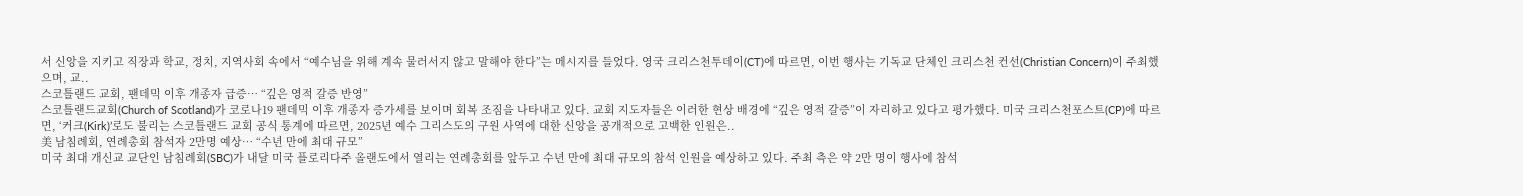서 신앙을 지키고 직장과 학교, 정치, 지역사회 속에서 “예수님을 위해 계속 물러서지 않고 말해야 한다”는 메시지를 들었다. 영국 크리스천투데이(CT)에 따르면, 이번 행사는 기독교 단체인 크리스천 컨선(Christian Concern)이 주최했으며, 교..
스코틀랜드 교회, 팬데믹 이후 개종자 급증… “깊은 영적 갈증 반영”
스코틀랜드교회(Church of Scotland)가 코로나19 팬데믹 이후 개종자 증가세를 보이며 회복 조짐을 나타내고 있다. 교회 지도자들은 이러한 현상 배경에 “깊은 영적 갈증”이 자리하고 있다고 평가했다. 미국 크리스천포스트(CP)에 따르면, ‘커크(Kirk)’로도 불리는 스코틀랜드 교회 공식 통계에 따르면, 2025년 예수 그리스도의 구원 사역에 대한 신앙을 공개적으로 고백한 인원은..
美 남침례회, 연례총회 참석자 2만명 예상… “수년 만에 최대 규모”
미국 최대 개신교 교단인 남침례회(SBC)가 내달 미국 플로리다주 올랜도에서 열리는 연례총회를 앞두고 수년 만에 최대 규모의 참석 인원을 예상하고 있다. 주최 측은 약 2만 명이 행사에 참석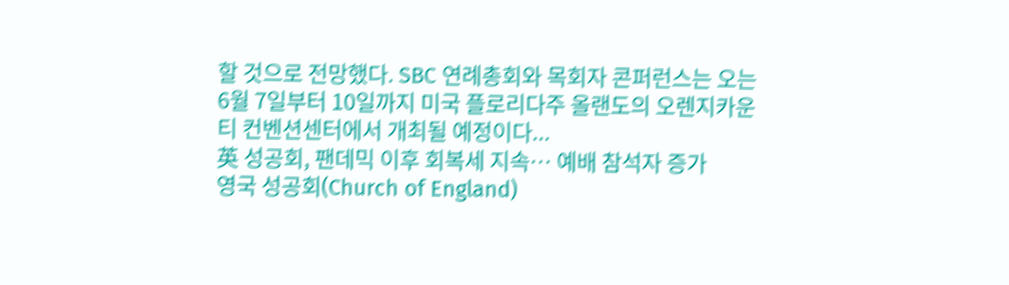할 것으로 전망했다. SBC 연례총회와 목회자 콘퍼런스는 오는 6월 7일부터 10일까지 미국 플로리다주 올랜도의 오렌지카운티 컨벤션센터에서 개최될 예정이다...
英 성공회, 팬데믹 이후 회복세 지속… 예배 참석자 증가
영국 성공회(Church of England)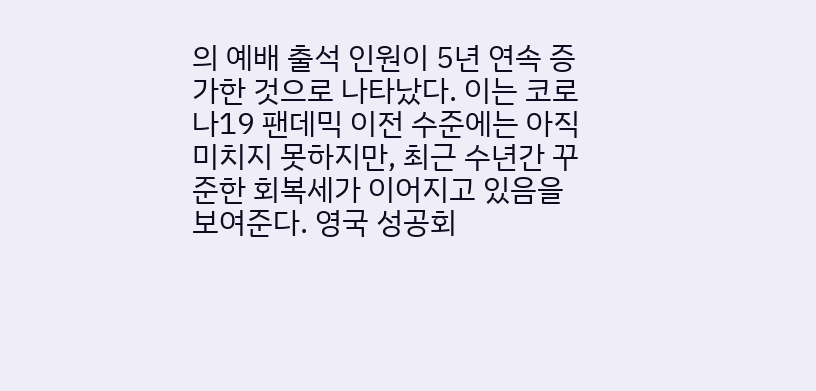의 예배 출석 인원이 5년 연속 증가한 것으로 나타났다. 이는 코로나19 팬데믹 이전 수준에는 아직 미치지 못하지만, 최근 수년간 꾸준한 회복세가 이어지고 있음을 보여준다. 영국 성공회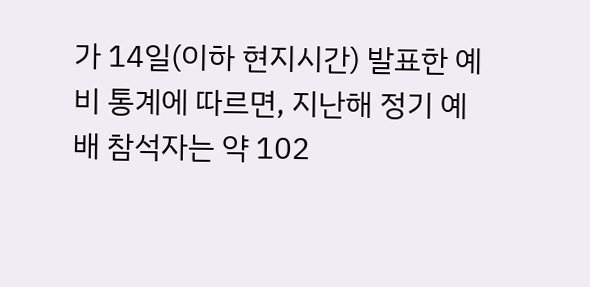가 14일(이하 현지시간) 발표한 예비 통계에 따르면, 지난해 정기 예배 참석자는 약 102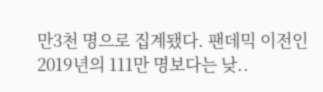만3천 명으로 집계됐다. 팬데믹 이전인 2019년의 111만 명보다는 낮..